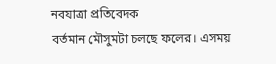নবযাত্রা প্রতিবেদক
বর্তমান মৌসুমটা চলছে ফলের। এসময়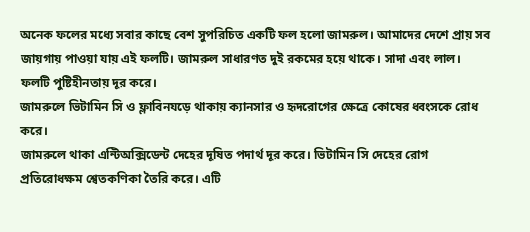অনেক ফলের মধ্যে সবার কাছে বেশ সুপরিচিত একটি ফল হলো জামরুল। আমাদের দেশে প্রায় সব জায়গায় পাওয়া যায় এই ফলটি। জামরুল সাধারণত দুই রকমের হয়ে থাকে। সাদা এবং লাল। ফলটি পুষ্টিহীনতায় দূর করে।
জামরুলে ভিটামিন সি ও ফ্লাবিনযড়ে থাকায় ক্যানসার ও হৃদরোগের ক্ষেত্রে কোষের ধ্বংসকে রোধ করে।
জামরুলে থাকা এন্টিঅক্সিডেন্ট দেহের দূষিত পদার্থ দূর করে। ভিটামিন সি দেহের রোগ প্রতিরোধক্ষম শ্বেতকণিকা তৈরি করে। এটি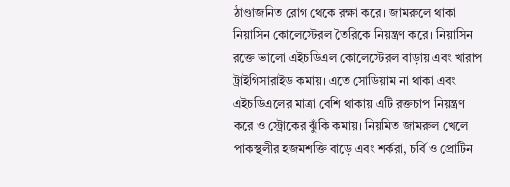ঠাণ্ডাজনিত রোগ থেকে রক্ষা করে। জামরুলে থাকা নিয়াসিন কোলেস্টেরল তৈরিকে নিয়ন্ত্রণ করে। নিয়াসিন রক্তে ভালো এইচডিএল কোলেস্টেরল বাড়ায় এবং খারাপ ট্রাইগিসারাইড কমায়। এতে সোডিয়াম না থাকা এবং এইচডিএলের মাত্রা বেশি থাকায় এটি রক্তচাপ নিয়ন্ত্রণ করে ও স্ট্রোকের ঝুঁকি কমায়। নিয়মিত জামরুল খেলে পাকস্থলীর হজমশক্তি বাড়ে এবং শর্করা, চর্বি ও প্রোটিন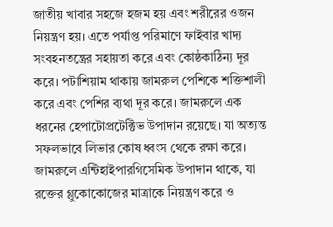জাতীয় খাবার সহজে হজম হয় এবং শরীরের ওজন নিয়ন্ত্রণ হয়। এতে পর্যাপ্ত পরিমাণে ফাইবার খাদ্য সংবহনতন্ত্রের সহায়তা করে এবং কোষ্ঠকাঠিন্য দূর করে। পটাশিয়াম থাকায় জামরুল পেশিকে শক্তিশালী করে এবং পেশির ব্যথা দূর করে। জামরুলে এক ধরনের হেপাটোপ্রটেক্টিভ উপাদান রয়েছে। যা অত্যন্ত সফলভাবে লিভার কোষ ধ্বংস থেকে রক্ষা করে। জামরুলে এন্টিহাইপারগিসেমিক উপাদান থাকে, যা রক্তের গ্লুকোকোজের মাত্রাকে নিয়ন্ত্রণ করে ও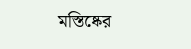মস্তিষ্কের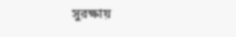সুরক্ষায়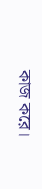কাজ করে।